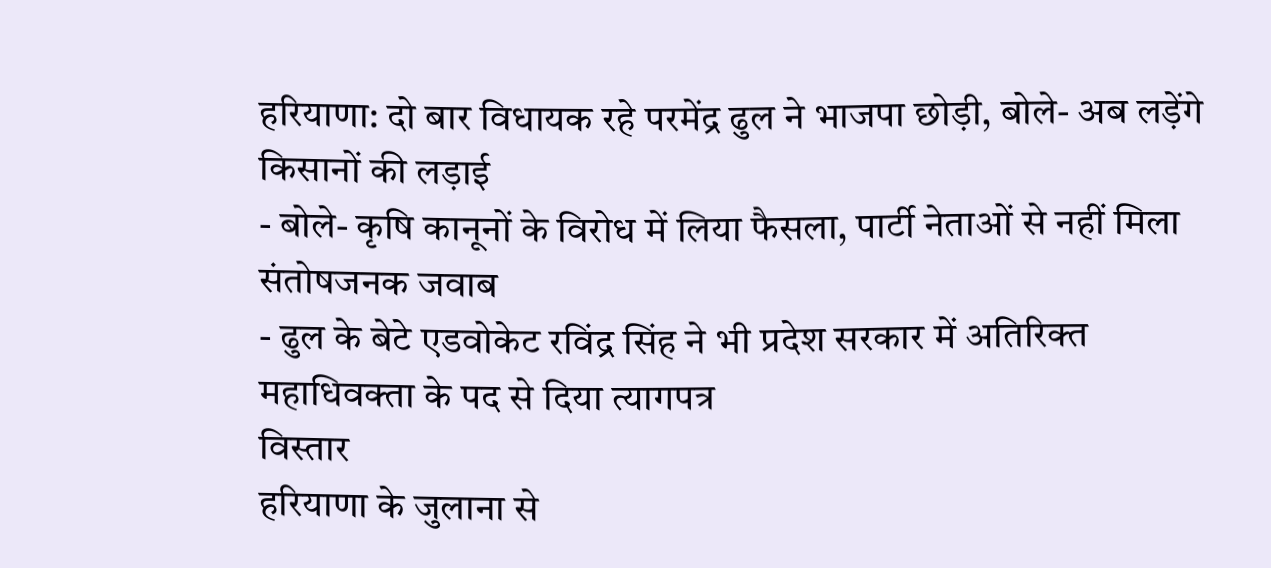हरियाणा: दो बार विधायक रहे परमेंद्र ढुल ने भाजपा छोड़ी, बोले- अब लड़ेंगे किसानों की लड़ाई
- बोले- कृषि कानूनों के विरोध में लिया फैसला, पार्टी नेताओं से नहीं मिला संतोषजनक जवाब
- ढुल के बेटे एडवोकेट रविंद्र सिंह ने भी प्रदेश सरकार में अतिरिक्त महाधिवक्ता के पद से दिया त्यागपत्र
विस्तार
हरियाणा के जुलाना से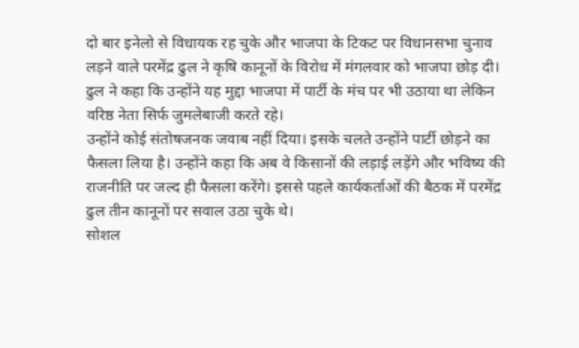दो बार इनेलो से विधायक रह चुके और भाजपा के टिकट पर विधानसभा चुनाव लड़ने वाले परमेंद्र ढुल ने कृषि कानूनों के विरोध में मंगलवार को भाजपा छोड़ दी। ढुल ने कहा कि उन्होंने यह मुद्दा भाजपा में पार्टी के मंच पर भी उठाया था लेकिन वरिष्ठ नेता सिर्फ जुमलेबाजी करते रहे।
उन्होंने कोई संतोषजनक जवाब नहीं दिया। इसके चलते उन्होंने पार्टी छोड़ने का फैसला लिया है। उन्होंने कहा कि अब वे किसानों की लड़ाई लड़ेंगे और भविष्य की राजनीति पर जल्द ही फैसला करेंगे। इससे पहले कार्यकर्ताओं की बैठक में परमेंद्र ढुल तीन कानूनों पर सवाल उठा चुके थे।
सोशल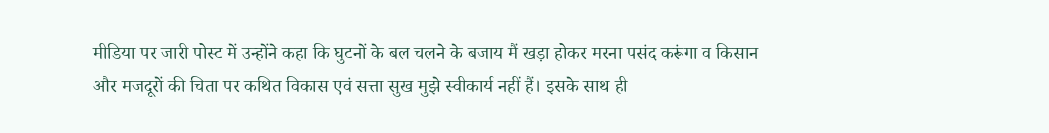मीडिया पर जारी पोस्ट में उन्होंने कहा कि घुटनों के बल चलने के बजाय मैं खड़ा होकर मरना पसंद करूंगा व किसान और मजदूरों की चिता पर कथित विकास एवं सत्ता सुख मुझे स्वीकार्य नहीं हैं। इसके साथ ही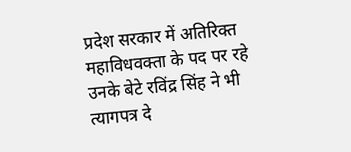प्रदेश सरकार में अतिरिक्त महाविधवक्ता के पद पर रहे उनके बेटे रविंद्र सिंह ने भी त्यागपत्र दे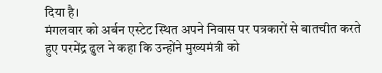दिया है।
मंगलवार को अर्बन एस्टेट स्थित अपने निवास पर पत्रकारों से बातचीत करते हुए परमेंद्र ढुल ने कहा कि उन्होंने मुख्यमंत्री को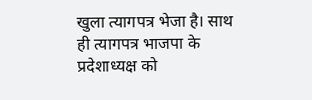खुला त्यागपत्र भेजा है। साथ ही त्यागपत्र भाजपा के प्रदेशाध्यक्ष को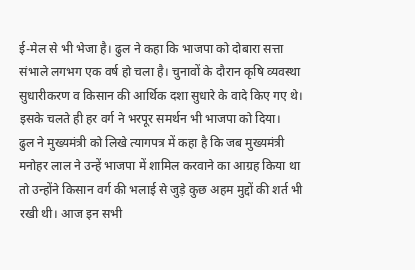ई-मेल से भी भेजा है। ढुल ने कहा कि भाजपा को दोबारा सत्ता संभाले लगभग एक वर्ष हो चला है। चुनावों के दौरान कृषि व्यवस्था सुधारीकरण व किसान की आर्थिक दशा सुधारे के वादे किए गए थे। इसके चलते ही हर वर्ग ने भरपूर समर्थन भी भाजपा को दिया।
ढुल ने मुख्यमंत्री को लिखे त्यागपत्र में कहा है कि जब मुख्यमंत्री मनोहर लाल ने उन्हें भाजपा में शामिल करवाने का आग्रह किया था तो उन्होंने किसान वर्ग की भलाई से जुड़े कुछ अहम मुद्दों की शर्त भी रखी थी। आज इन सभी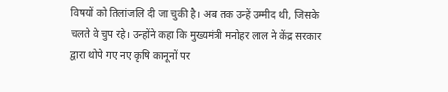विषयों को तिलांजलि दी जा चुकी है। अब तक उन्हें उम्मीद थी, जिसके चलते वे चुप रहे। उन्होंने कहा कि मुख्यमंत्री मनोहर लाल ने केंद्र सरकार द्वारा थोपे गए नए कृषि कानूनों पर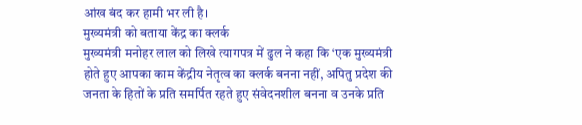आंख बंद कर हामी भर ली है।
मुख्यमंत्री को बताया केंद्र का क्लर्क
मुख्यमंत्री मनोहर लाल को लिखे त्यागपत्र में ढुल ने कहा कि ‘एक मुख्यमंत्री होते हुए आपका काम केंद्रीय नेतृत्व का क्लर्क बनना नहीं, अपितु प्रदेश की जनता के हितों के प्रति समर्पित रहते हुए संवेदनशील बनना व उनके प्रति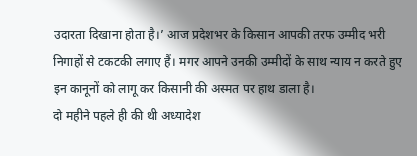उदारता दिखाना होता है।’ आज प्रदेशभर के किसान आपकी तरफ उम्मीद भरी निगाहों से टकटकी लगाए हैं। मगर आपने उनकी उम्मीदों के साथ न्याय न करते हुए इन कानूनों को लागू कर किसानी की अस्मत पर हाथ डाला है।
दो महीने पहले ही की थी अध्यादेश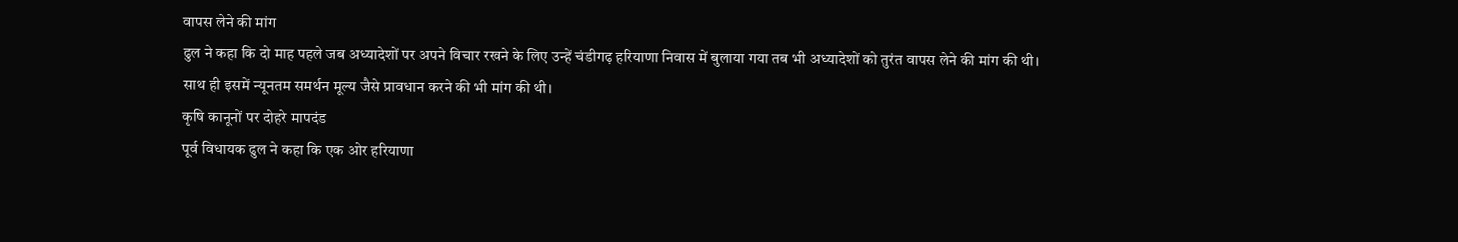वापस लेने की मांग
ढुल ने कहा कि दो माह पहले जब अध्यादेशों पर अपने विचार रखने के लिए उन्हें चंडीगढ़ हरियाणा निवास में बुलाया गया तब भी अध्यादेशों को तुरंत वापस लेने की मांग की थी। साथ ही इसमें न्यूनतम समर्थन मूल्य जैसे प्रावधान करने की भी मांग की थी।
कृषि कानूनों पर दोहरे मापदंड
पूर्व विधायक ढुल ने कहा कि एक ओर हरियाणा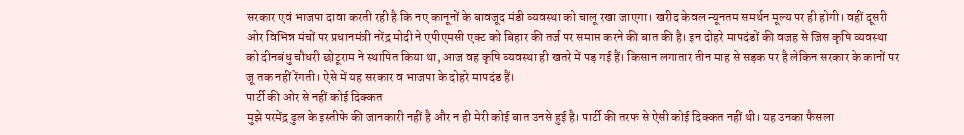सरकार एवं भाजपा दावा करती रही है कि नए कानूनों के बावजूद मंडी व्यवस्था को चालू रखा जाएगा। खरीद केवल न्यूनतम समर्थन मूल्य पर ही होगी। वहीं दूसरी ओर विभिन्न मंचों पर प्रधानमंत्री नरेंद्र मोदी ने एपीएमसी एक्ट को बिहार की तर्ज पर समाप्त करने की बात की है। इन दोहरे मापदंडों की वजह से जिस कृषि व्यवस्था को दीनबंधु चौधरी छोटूराम ने स्थापित किया था, आज वह कृषि व्यवस्था ही खतरे में पड़ गई हैं। किसान लगातार तीन माह से सड़क पर है लेकिन सरकार के कानों पर जू तक नहीं रेंगती। ऐसे में यह सरकार व भाजपा के दोहरे मापदंड हैं।
पार्टी की ओर से नहीं कोई दिक्कत
मुझे परमेंद्र ढुल के इस्तीफे की जानकारी नहीं है और न ही मेरी कोई बात उनसे हुई है। पार्टी की तरफ से ऐसी कोई दिक्कत नहीं थी। यह उनका फैसला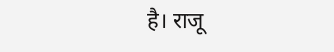है। राजू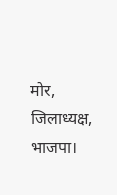मोर, जिलाध्यक्ष, भाजपा।